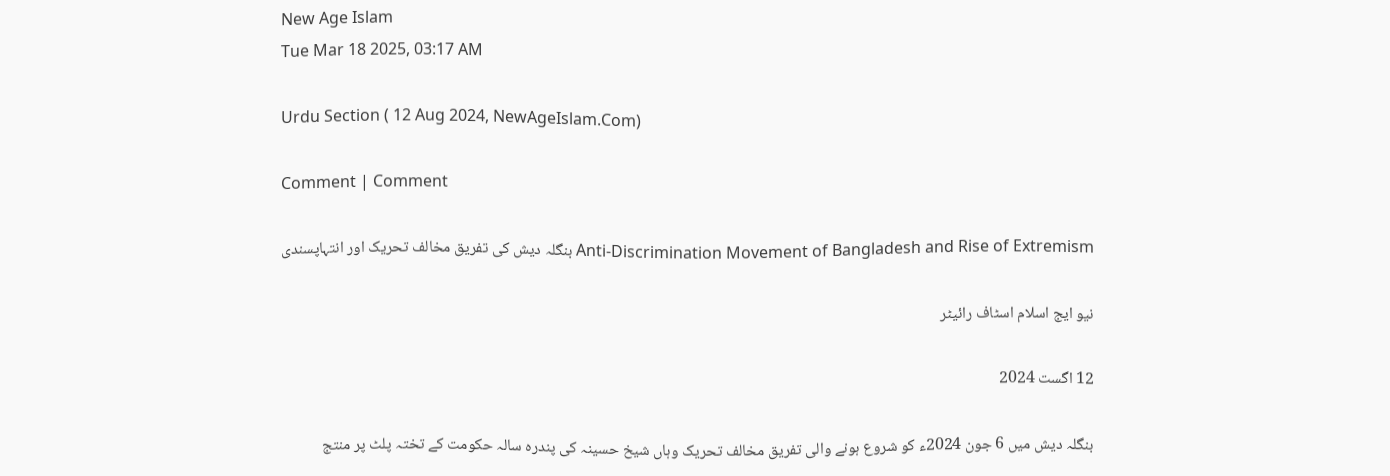New Age Islam
Tue Mar 18 2025, 03:17 AM

Urdu Section ( 12 Aug 2024, NewAgeIslam.Com)

Comment | Comment

Anti-Discrimination Movement of Bangladesh and Rise of Extremism بنگلہ دیش کی تفریق مخالف تحریک اور انتہاپسندی

نیو ایج اسلام اسٹاف رائیٹر

12 اگست 2024

بنگلہ دیش میں 6 جون 2024ء کو شروع ہونے والی تفریق مخالف تحریک وہاں شیخ حسینہ کی پندرہ سالہ حکومت کے تختہ پلٹ پر منتج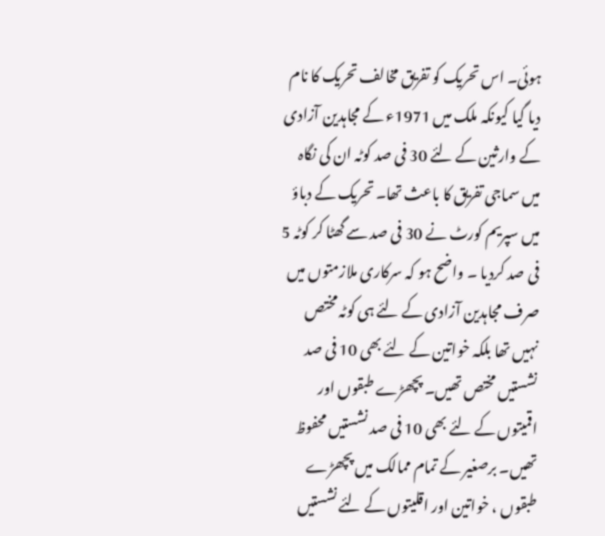ہوئی۔ اس تحریک کو تفریق مخالف تحریک کا نام دیا گیا کیونکہ ملک میں 1971ء کے مجاہدین آزادی کے وارثین کے لئے 30 فی صد کوٹہ ان کی نگاہ میں سماجی تفریق کا باعث تھا۔ تحریک کے دباؤ میں سپریم کورٹ نے 30 فی صد سے گھٹا کر کوٹہ 5 فی صد کردیا ۔ واضح ہو کہ سرکاری ملازمتوں میں صرف مجاہدین آزادی کے لئے ہی کوٹہ مختص نہیں تھا بلکہ خواتین کے لئے بھی 10 فی صد نشستیں مختص تھیں۔ پچھڑے طبقوں اور اقمیتوں کے لئے بھی 10 فی صد نشستیں محفوظ تھیں۔ برصغیر کے تمام ممالک میں پچھڑے طبقوں ، خواتین اور اقلیتوں کے لئے نشستیں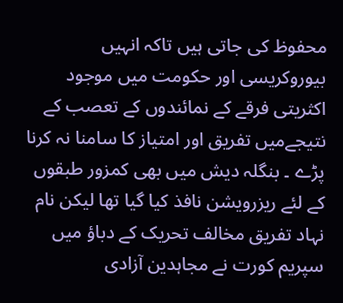محفوظ کی جاتی ہیں تاکہ انہیں بیوروکریسی اور حکومت میں موجود اکثریتی فرقے کے نمائندوں کے تعصب کے نتیجےمیں تفریق اور امتیاز کا سامنا نہ کرنا پڑے ۔ بنگلہ دیش میں بھی کمزور طبقوں کے لئے ریزرویشن نافذ کیا گیا تھا لیکن نام نہاد تفریق مخالف تحریک کے دباؤ میں سپریم کورت نے مجاہدین آزادی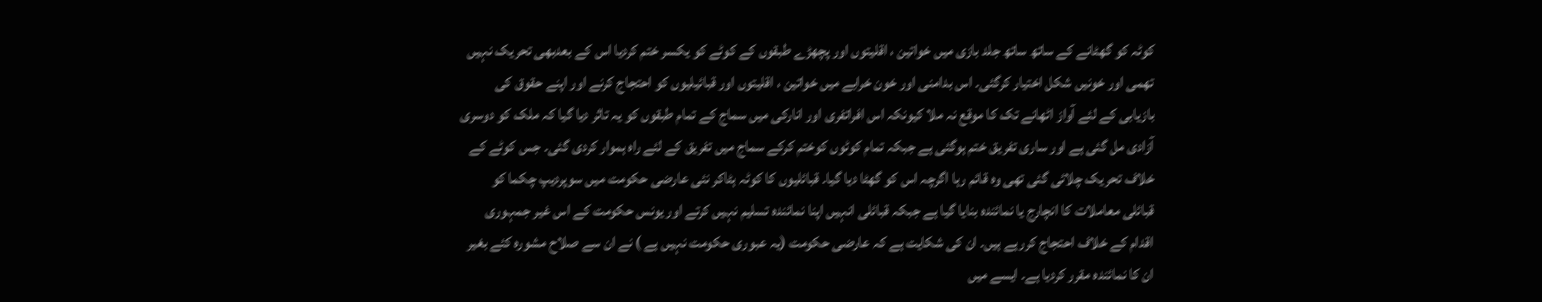کوٹہ کو گھٹانے کے ساتھ ساتھ جلد بازی میں خواتین ، اقلیتوں اور پچھڑے طبقوں کے کوٹے کو یکسر ختم کردیا اس کے بعدبھی تحریک نہیں تھمی اور خونیں شکل اختیار کرگئی۔ اس بدامنی اور خون خرابے میں خواتین ، اقلیتوں اور قبائیلیوں کو احتجاج کرنے اور اپنے حقوق کی بازیابی کے لئے آواز اٹھانے تک کا موقع نہ ملا کیونکہ اس افراتفری اور انارکی میں سماج کے تمام طبقوں کو یہ تاثر دیا گیا کہ ملک کو دوسری آزادی مل گئی ہے اور ساری تفریق ختم ہوگئی ہے جبکہ تمام کوٹوں کوختم کرکے سماج میں تفریق کے لئے راہ ہموار کردی گئی۔ جس کوٹے کے خلاف تحریک چلائی گئی تھی وہ قائم رہا اگرچہ اس کو گھٹا دیا گیا۔ قبائلیوں کا کوٹہ ہٹاکر نئی عارضی حکومت میں سوپردیپ چکما کو قبائلی معاملات کا انچارج یا نمائندہ بنایا گیا ہے جبکہ قبائلی انہیں اپنا نمائندہ تسلیم نہیں کرتے اور یونس حکومت کے اس غیر جمہوری اقدام کے خلاف احتجاج کررہے ہیں۔ ان کی شکایت ہے کہ عارضی حکومت (یہ عبوری حکومت نہیں ہے ) نے ان سے صلاح مشورہ کئے بغیر ان کا نمائندہ مقرر کردیا ہے۔ ایسے میں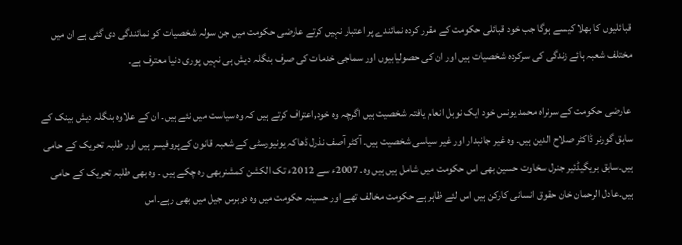قبائلیوں کا بھلا کیسے ہوگا جب خود قبائلی حکومت کے مقرر کردہ نمائندے پر اعتبار نہیں کرتے عارضی حکومت میں جن سولہ شخصیات کو نمائندگی دی گئی ہے ان میں مختلف شعبہ ہائے زندگی کی سرکردہ شخصیات ہیں اور ان کی حصولیابیوں اور سماجی خدمات کی صرف بنگلہ دیش ہی نہیں پوری دنیا معترف ہے۔

 عارضی حکومت کے سرنراہ محمد یونس خود ایک نوبل انعام یافتہ شخصیت ہیں اگرچہ وہ خود,اعتراف کرتے ہیں کہ وہ سیاست میں نئے ہیں۔ ان کے علاوہ بنگلہ دیش بینک کے سابق گورنر ڈاکٹر صلاح الدین ہیں۔ وہ غیر جانبدار اور غیر سیاسی شخصیت ہیں۔ آکٹر آصف نذرل ڈھاکہ یونیورسٹی کے شعبہ قانون کےپروفیسر ہیں اور طلبہ تحریک کے حامی ہیں۔سابق بریگیڈئیر جنرل سخاوت حسین بھی اس حکومت میں شامل ہیں ہیں وہ۔ 2007ء سے 2012ء تک الکشن کمشنربھی رہ چکے ہیں ۔ وہ بھی طلبہ تحریک کے حامی ہیں۔عادل الرحمان خان حقوق انسانی کارکن ہیں اس لئے ظاہر ہے حکومت مخالف تھے اور حسینہ حکومت میں وہ دوبرس جیل میں بھی رہے۔اس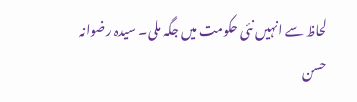لحاظ سے انہیں نئی حکومت میں جگہ ملی۔ سیدہ رضوانہ حسن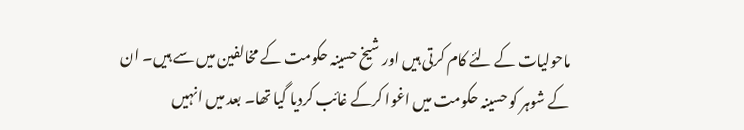ماحولیات کے لئے کام کرتی ہیں اور شیخ حسینہ حکومت کے مخالفین میں سے ہیں۔ ان کے شوہر کو حسینہ حکومت میں اغوا کرکے غائب کردیا گیا تھا۔ بعد میں انہیں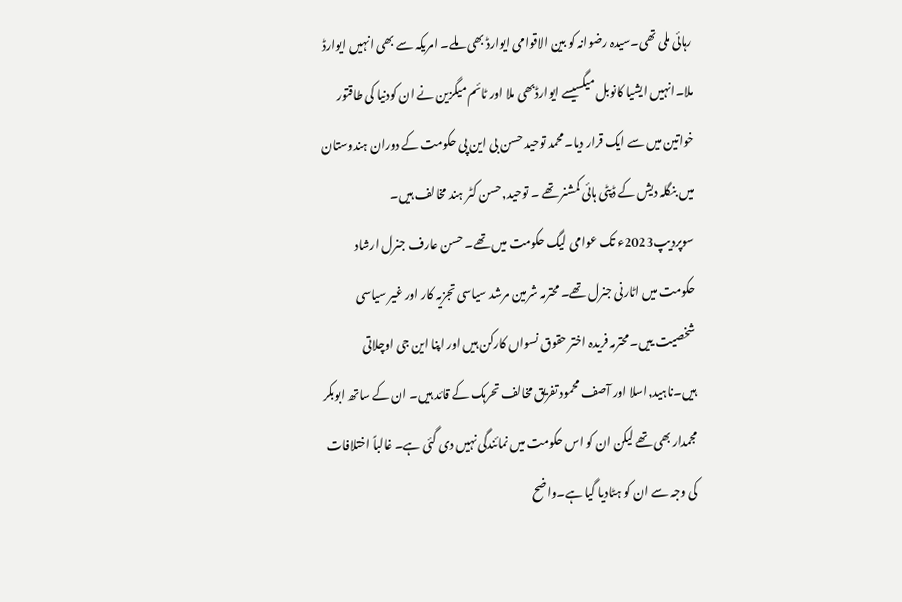رہائی ملی تھی۔سیدہ رضوانہ کو بین الاقوامی ایوارڈ بھی ملے۔ امریکہ سے بھی انہیں ایوارڈ ملا۔انہیں ایشیا کانوبل میگسیسے ایوارڈبھی ملا اور ٹائم میگزین نے ان کودنیا کی طاقتور خواتین میں سے ایک قرار دیا۔محمد توحید حسن بی این پی حکومت کے دوران ہندوستان میں بنگلہ دیش کے ڈپٹی ہائی کمشنر تھے ۔ توحید,حسن کٹر ہند مخالف ہیں۔ سوپردیپ2023ء تک عوامی لیگ حکومت میں تھے۔ حسن عارف جنرل ارشاد حکومت میں اٹارنی جنرل تھے۔ محترمہ شرمین مرشد سیاسی تجزیہ کار اور غیر سیاسی شخصیت ییں۔محترمہ فریدہ اختر حقوق نسواں کارکن ہیں اور اپنا این جی اوچلاتی ہیں۔ناہید,اسلا اور آصف محمود تفریق مخالف تحرہک کے قائد ہیں۔ ان کے ساتھ ابوبکر مجمدار بھی تھے لیکن ان کو اس حکومت میں نمائندگی نہیں دی گئی ہے۔ غالباً اختلافات کی وجہ سے ان کو ہٹادیا گیا ہے۔واضح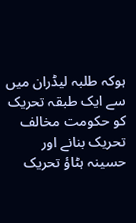ہوکہ طلبہ لیڈران میں سے ایک طبقہ تحریک کو حکومت مخالف تحریک بنانے اور حسینہ ہٹاؤ تحریک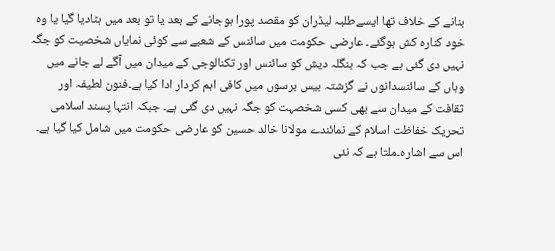بنانے کے خلاف تھا ایسےطلبہ لیڈران کو مقصد پورا ہوجانے کے بعد یا تو بعد میں ہٹادیا گیا یا وہ خود کنارہ کش ہوگئے۔ عارضی حکومت میں سائنس کے شعبے سے کوئی نمایاں شخصیت کو جگہ نہیں دی گئی ہے جب کہ بنگلہ دیش کو سائنس اور تکنالوجی کے میدان میں آگے لے جانے میں وہاں کے سائنسدانوں نے گزشتہ بیس برسوں میں کافی اہم کردار ادا کیا ہے۔فنون لطیفہ اور ثقافت کے میدان سے بھی کسی شخصہت کو جگہ نہیں دی گئی ہے۔ جبکہ انتہا پسند اسلامی تحریک خفاظت اسلام کے نمائندے مولانا خالد حسین کو عارضی حکومت میں شامل کیا گیا ہے۔ اس سے اشارہ۔ملتا ہے کہ نئی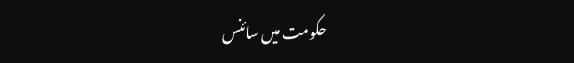حکومت میں سائنس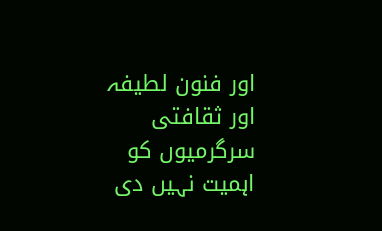اور فنون لطیفہ اور ثقافتی سرگرمیوں کو اہمیت نہیں دی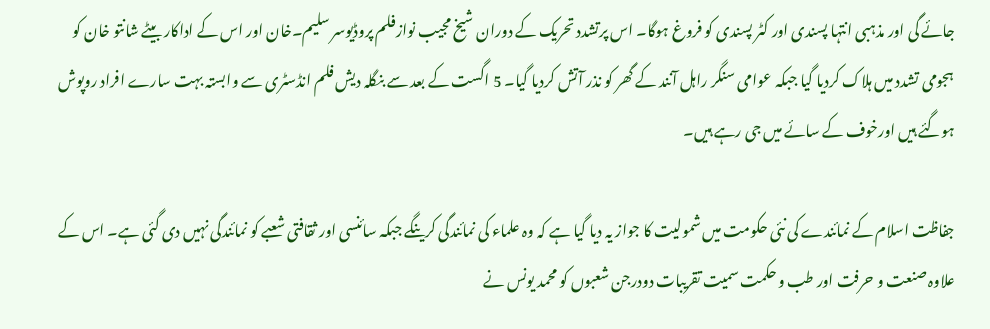جائے گی اور مذہبی انتہا پسندی اور کٹر پسندی کو فروغ ہوگا۔ اس پرتشدد تحریک کے دوران شیخ مجیب نوازفلم پروڈیوسر سلیم۔خان اور اس کے اداکار بیٹے شانتو خان کو ہجومی تشدد میں ہلاک کردیا گیا جبکہ عوامی سنگر راہل آنند کے گھر کو نذر آتش کردیا گیا۔ 5 اگست کے بعد سے بنگلہ دیش فلم انڈسٹری سے وابستہ بہت سارے افراد روپوش ہوگئے ہیں اورخوف کے سائے میں جی رہے ہیں۔

جفاظت اسلام کے نمائندے کی نئی حکومت میں شمولیت کا جواز یہ دیا گیا ہے کہ وہ علماء کی نمائندگی کرینگے جبکہ سائنسی اور ثقافتی شعبے کو نمائندگی نہیں دی گئی ہے۔ اس کے علاوہ صنعت و حرفت اور طب و حکمت سمیت تقریبات دودرجن شعبوں کو محمد یونس نے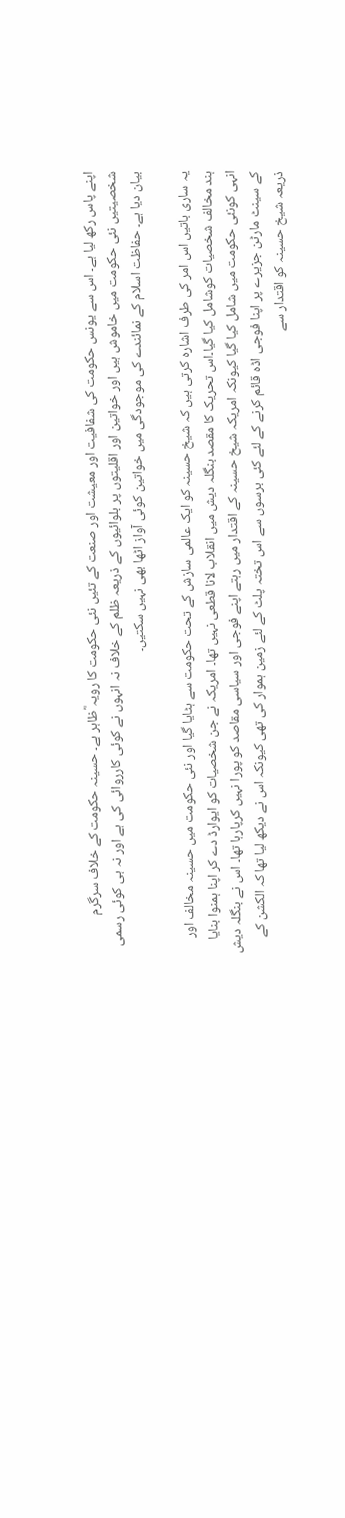اپنے پاس رکھ لیا ہے۔ اس سے یونس حکومت کی شفافیت اور معیشت اور صنعت کے تئیں نئی حکومت کا رویہ ؓظاہر ہے۔ حسینہ حکومت کے خلاف سرگرم شخصیتیں نئی حکومت میں خاموش ہیں اور خواتین اور اقلیتوں پر بلوائیوں کے ذریعہ ظلم کے خلاف نہ انہوں نے کوئی کارروائی کی ہے اور نہ ہی کوئی رسمی بیان دیا ہے۔ حفاظت اسلام کے نمائندے کی موجودگی میں خواتین کوئی آواز اٹھا بھی نہیں سکتیں۔

یہ ساری باتیں اس امر کی طرف اشارہ کرتی ہیں کہ شیخ حسینہ کو ایک عالمی سازش کے تحت حکومت سے ہٹایا گیا اور نئی حکومت میں حسینہ مخالف اور ہند مخالف شخصیات کوشامل کیا گیا۔اس تحریک کا مقصد بنگلہ دیش میں انقلاب لانا قطعی نہیں تھا۔ امریکہ نے جن شخصیات کو ایوارڈ دے کر اپنا ہمنوا بنایا انہی کونئی حکومت میں شامل کیا گیا کیونکہ امریکہ شیخ حسینہ کے اقتدار میں رہتے اپنے فوجی اور سیاسی مقاصد کو پورا نہیں کرپارہا تھا۔ اس نے بنگلہ دیش کے سینٹ مارٹن جزیرے پر اپنا فوجی اڈہ قائم کرنے کے لئے کئی برسوں سے اس تختہ پلٹ کے لئے زمین ہموار کی تھی کیونکہ اس نے دیکھ لیا تھا کہ الکشن کے ذریعہ شیخ حسینہ کو اقتدار سے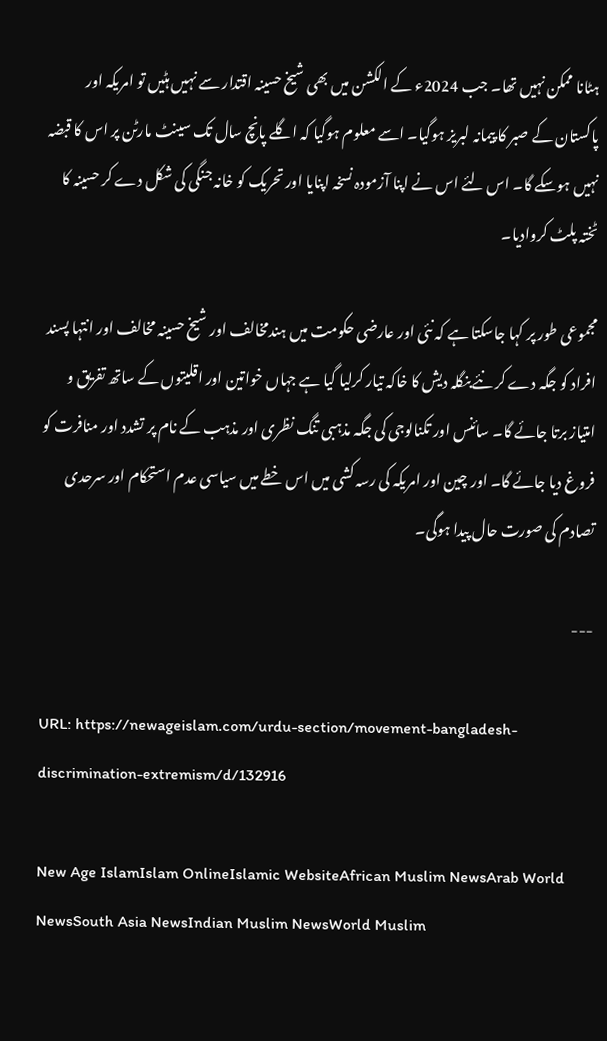ہٹانا ممکن نہیں تھا۔ جب 2024ء کے الکشن میں بھی شیخ حسینہ اقتدار سے نہیں ہٹیں تو امریکہ اور پاکستان کے صبر کا پیمانہ لبریز ہوگیا۔ اسے معلوم ہوگیا کہ اگلے پانچ سال تک سینٹ مارٹن پر اس کا قبضہ نہیں ہوسکے گا۔ اس لئے اس نے اپنا آزمودہ نسخہ اپنایا اور تحریک کو خانہ جنگی کی شکل دے کر حسینہ کا ٹختہ پلٹ کروادیا۔

مجموعی طور پر کہا جاسکتا ہے کہ نئی اور عارضی حکومت میں ہندمخالف اور شیخ حسینہ مخالف اور انتہا پسند افراد کو جگہ دے کر نئےبنگلہ دیش کا خاکہ تیار کرلیا گیا ہے جہاں خواتین اور اقلیتوں کے ساتھ تفریق و امتیاز برتا جائے گا۔ سائنس اور تکنالوجی کی جگہ مذہبی تنگ نظری اور مذہب کے نام پر تشدد اور منافرت کو فروغ دیا جائے گا۔ اور چین اور امریکہ کی رسہ کشی میں اس خطے میں سیاسی عدم استحکام اور سرحدی تصادم کی صورت حال پیدا ہوگی۔

---

URL: https://newageislam.com/urdu-section/movement-bangladesh-discrimination-extremism/d/132916

New Age IslamIslam OnlineIslamic WebsiteAfrican Muslim NewsArab World NewsSouth Asia NewsIndian Muslim NewsWorld Muslim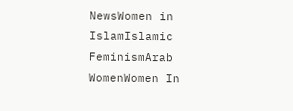NewsWomen in IslamIslamic FeminismArab WomenWomen In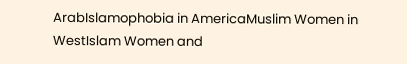ArabIslamophobia in AmericaMuslim Women in WestIslam Women and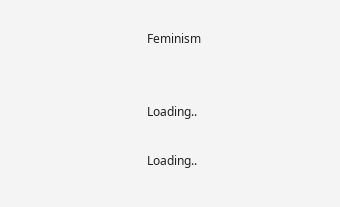Feminism


Loading..

Loading..